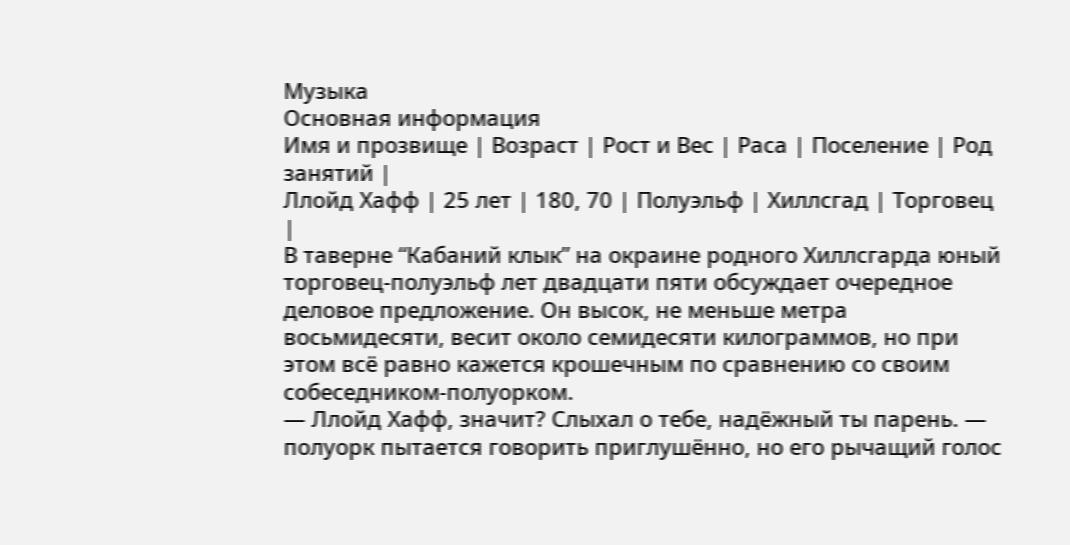Музыка
Основная информация
Имя и прозвище | Возраст | Рост и Вес | Раса | Поселение | Род занятий |
Ллойд Хафф | 25 лет | 180, 70 | Полуэльф | Хиллсгад | Торговец |
В таверне “Кабаний клык” на окраине родного Хиллсгарда юный торговец-полуэльф лет двадцати пяти обсуждает очередное деловое предложение. Он высок, не меньше метра восьмидесяти, весит около семидесяти килограммов, но при этом всё равно кажется крошечным по сравнению со своим собеседником-полуорком.
— Ллойд Хафф, значит? Слыхал о тебе, надёжный ты парень. — полуорк пытается говорить приглушённо, но его рычащий голос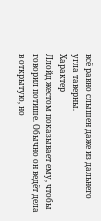всё равно слышен даже из дальнего угла таверны.
Характер
Ллойд жестом показывает ему, чтобы говорил потише. Обычно он ведёт дела в открытую, но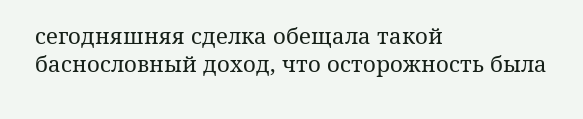сегодняшняя сделка обещала такой баснословный доход, что осторожность была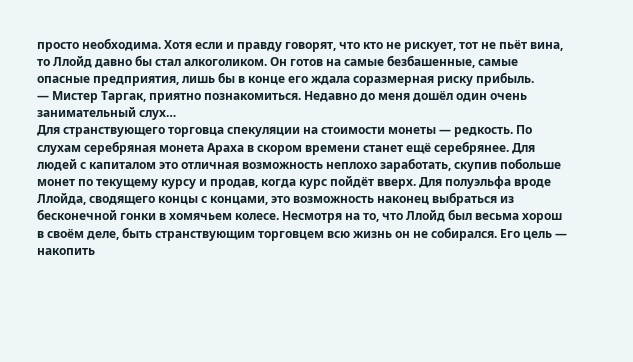просто необходима. Хотя если и правду говорят, что кто не рискует, тот не пьёт вина, то Ллойд давно бы стал алкоголиком. Он готов на самые безбашенные, самые опасные предприятия, лишь бы в конце его ждала соразмерная риску прибыль.
— Мистер Таргак, приятно познакомиться. Недавно до меня дошёл один очень занимательный слух…
Для странствующего торговца спекуляции на стоимости монеты — редкость. По слухам серебряная монета Араха в скором времени станет ещё серебрянее. Для людей с капиталом это отличная возможность неплохо заработать, скупив побольше монет по текущему курсу и продав, когда курс пойдёт вверх. Для полуэльфа вроде Ллойда, сводящего концы с концами, это возможность наконец выбраться из бесконечной гонки в хомячьем колесе. Несмотря на то, что Ллойд был весьма хорош в своём деле, быть странствующим торговцем всю жизнь он не собирался. Его цель — накопить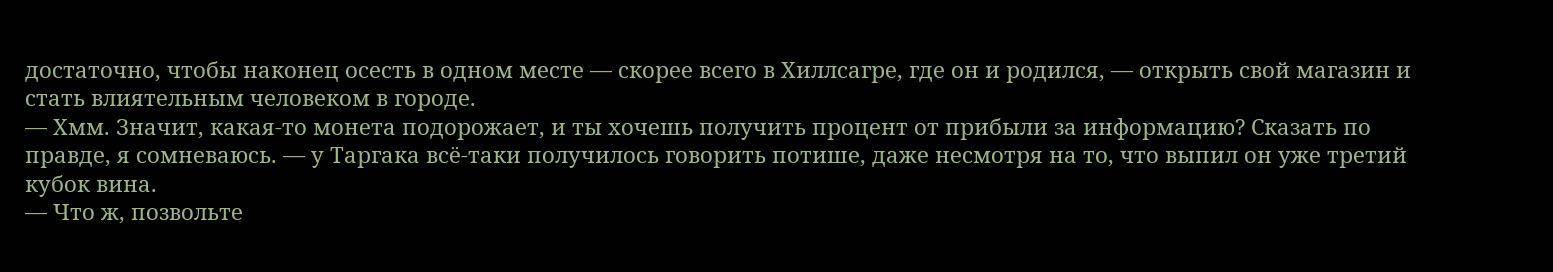достаточно, чтобы наконец осесть в одном месте — скорее всего в Хиллсагре, где он и родился, — открыть свой магазин и стать влиятельным человеком в городе.
— Хмм. Значит, какая-то монета подорожает, и ты хочешь получить процент от прибыли за информацию? Сказать по правде, я сомневаюсь. — у Таргака всё-таки получилось говорить потише, даже несмотря на то, что выпил он уже третий кубок вина.
— Что ж, позвольте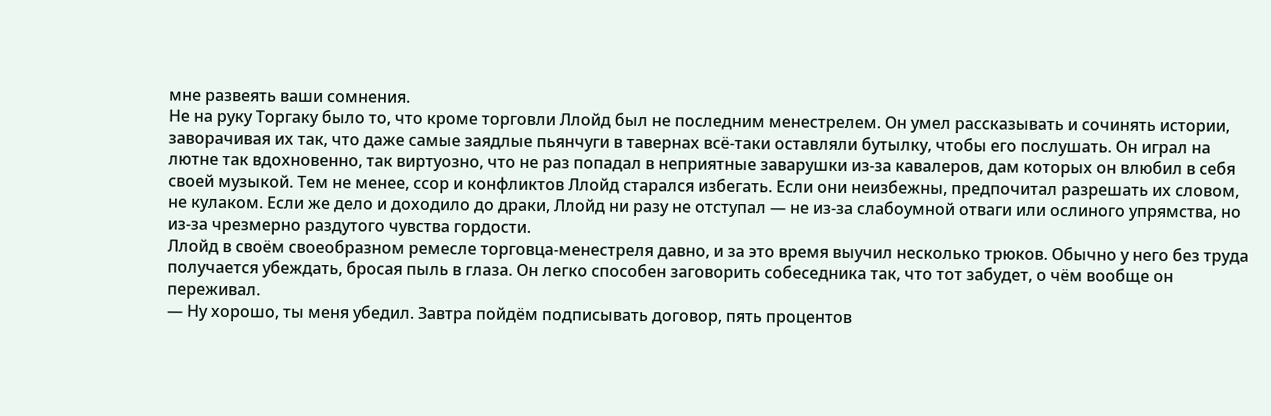мне развеять ваши сомнения.
Не на руку Торгаку было то, что кроме торговли Ллойд был не последним менестрелем. Он умел рассказывать и сочинять истории, заворачивая их так, что даже самые заядлые пьянчуги в тавернах всё-таки оставляли бутылку, чтобы его послушать. Он играл на лютне так вдохновенно, так виртуозно, что не раз попадал в неприятные заварушки из-за кавалеров, дам которых он влюбил в себя своей музыкой. Тем не менее, ссор и конфликтов Ллойд старался избегать. Если они неизбежны, предпочитал разрешать их словом, не кулаком. Если же дело и доходило до драки, Ллойд ни разу не отступал — не из-за слабоумной отваги или ослиного упрямства, но из-за чрезмерно раздутого чувства гордости.
Ллойд в своём своеобразном ремесле торговца-менестреля давно, и за это время выучил несколько трюков. Обычно у него без труда получается убеждать, бросая пыль в глаза. Он легко способен заговорить собеседника так, что тот забудет, о чём вообще он переживал.
— Ну хорошо, ты меня убедил. Завтра пойдём подписывать договор, пять процентов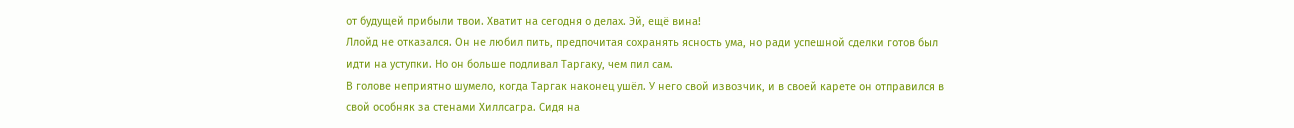от будущей прибыли твои. Хватит на сегодня о делах. Эй, ещё вина!
Ллойд не отказался. Он не любил пить, предпочитая сохранять ясность ума, но ради успешной сделки готов был идти на уступки. Но он больше подливал Таргаку, чем пил сам.
В голове неприятно шумело, когда Таргак наконец ушёл. У него свой извозчик, и в своей карете он отправился в свой особняк за стенами Хиллсагра. Сидя на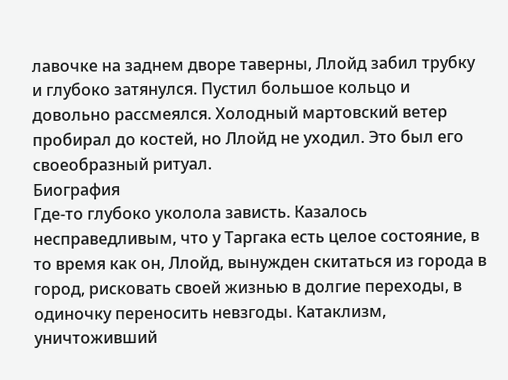лавочке на заднем дворе таверны, Ллойд забил трубку и глубоко затянулся. Пустил большое кольцо и довольно рассмеялся. Холодный мартовский ветер пробирал до костей, но Ллойд не уходил. Это был его своеобразный ритуал.
Биография
Где-то глубоко уколола зависть. Казалось несправедливым, что у Таргака есть целое состояние, в то время как он, Ллойд, вынужден скитаться из города в город, рисковать своей жизнью в долгие переходы, в одиночку переносить невзгоды. Катаклизм, уничтоживший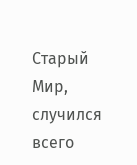Старый Мир, случился всего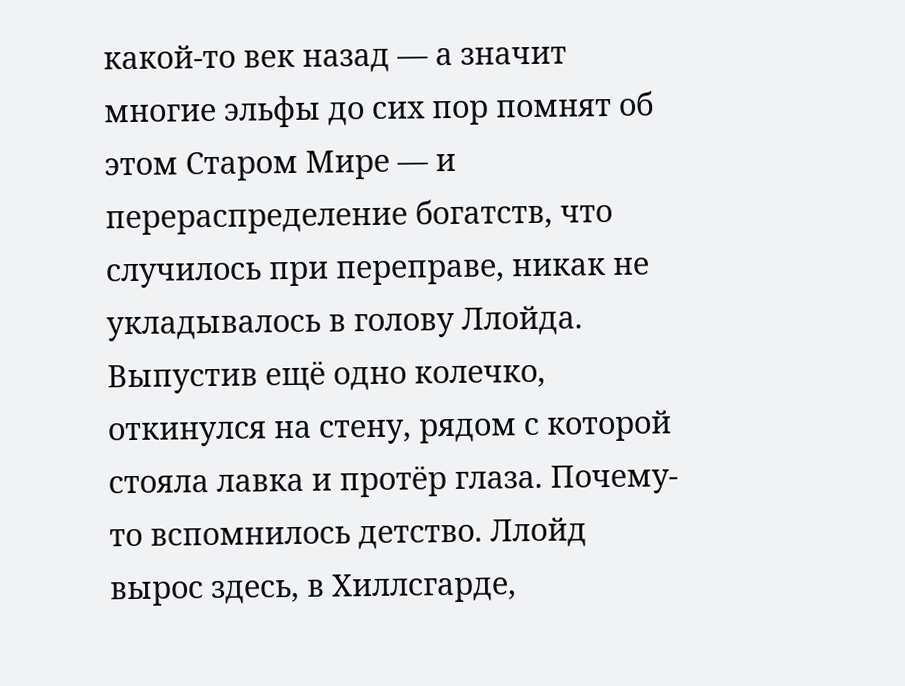какой-то век назад — а значит многие эльфы до сих пор помнят об этом Старом Мире — и перераспределение богатств, что случилось при переправе, никак не укладывалось в голову Ллойда.
Выпустив ещё одно колечко, откинулся на стену, рядом с которой стояла лавка и протёр глаза. Почему-то вспомнилось детство. Ллойд вырос здесь, в Хиллсгарде,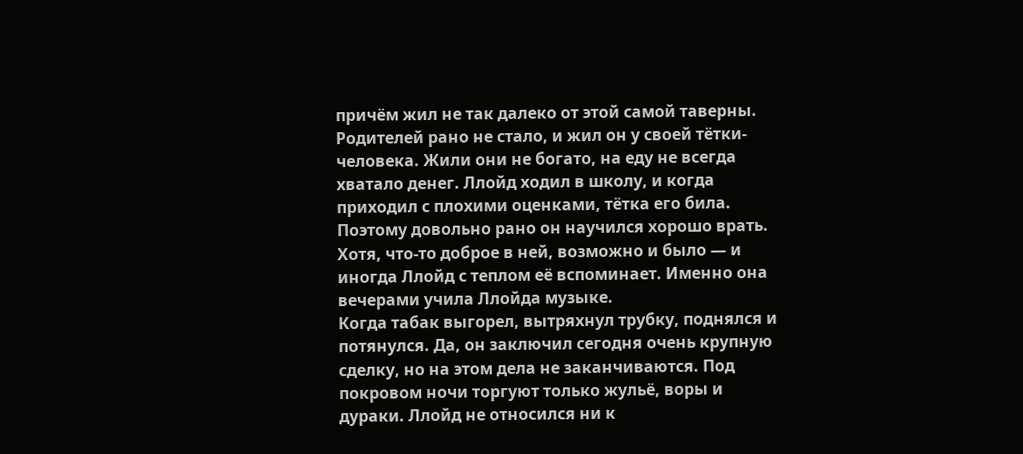причём жил не так далеко от этой самой таверны. Родителей рано не стало, и жил он у своей тётки-человека. Жили они не богато, на еду не всегда хватало денег. Ллойд ходил в школу, и когда приходил с плохими оценками, тётка его била. Поэтому довольно рано он научился хорошо врать. Хотя, что-то доброе в ней, возможно и было — и иногда Ллойд с теплом её вспоминает. Именно она вечерами учила Ллойда музыке.
Когда табак выгорел, вытряхнул трубку, поднялся и потянулся. Да, он заключил сегодня очень крупную сделку, но на этом дела не заканчиваются. Под покровом ночи торгуют только жульё, воры и дураки. Ллойд не относился ни к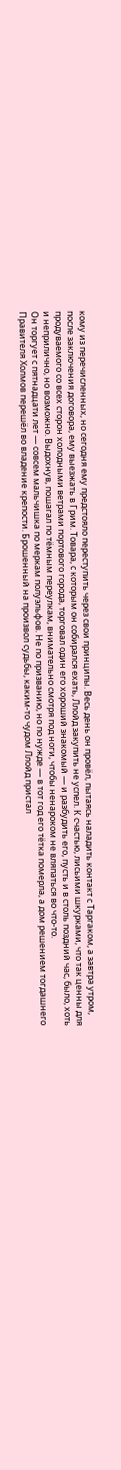кому из перечисленных, но сегодня ему предстояло переступить через свои принципы. Весь день он провёл, пытаясь наладить контакт с Таргаком, а завтра утром, после заключения договора, ему выезжать в Грим. Товара, с которым он собирался ехать, Ллойд закупить не успел. К счастью, лисьими шкурками, что так ценны для продуваемого со всех сторон холодными ветрами портового города, торговал один его хороший знакомый — и разбудить его, пусть и в столь поздний час, было, хоть и неприлично, но возможно. Выдохнув, пошагал по тёмным переулкам, внимательно смотря под ноги, чтобы ненароком не вляпаться во что-то.
Он торгует с пятнадцати лет — совсем мальчишка по меркам полуэльфов. Не по призванию, но по нужде — в тот год его тётка померла, а дом решением тогдашнего Правителя Холмов перешёл во владение крепости. Брошенный на произвол судьбы, каким-то чудом Ллойд пристал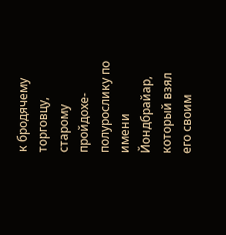к бродячему торговцу, старому пройдохе-полурослику по имени Йондбрайар, который взял его своим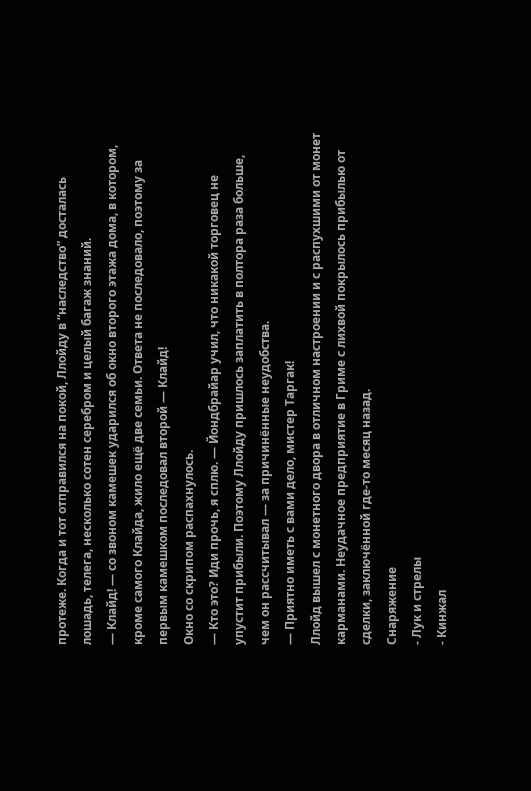протеже. Когда и тот отправился на покой, Ллойду в “наследство” досталась лошадь, телега, несколько сотен серебром и целый багаж знаний.
— Клайд! — со звоном камешек ударился об окно второго этажа дома, в котором, кроме самого Клайда, жило ещё две семьи. Ответа не последовало, поэтому за первым камешком последовал второй — Клайд!
Окно со скрипом распахнулось.
— Кто это? Иди прочь, я сплю. — Йондбрайар учил, что никакой торговец не упустит прибыли. Поэтому Ллойду пришлось заплатить в полтора раза больше, чем он рассчитывал — за причинённые неудобства.
— Приятно иметь с вами дело, мистер Таргак!
Ллойд вышел с монетного двора в отличном настроении и с распухшими от монет карманами. Неудачное предприятие в Гриме с лихвой покрылось прибылью от сделки, заключённой где-то месяц назад.
Снаряжение
- Лук и стрелы
- Кинжал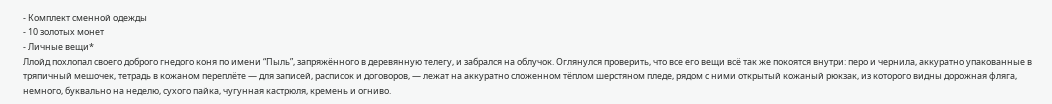- Комплект сменной одежды
- 10 золотых монет
- Личные вещи*
Ллойд похлопал своего доброго гнедого коня по имени “Пыль”, запряжённого в деревянную телегу, и забрался на облучок. Оглянулся проверить, что все его вещи всё так же покоятся внутри: перо и чернила, аккуратно упакованные в тряпичный мешочек, тетрадь в кожаном переплёте — для записей, расписок и договоров, — лежат на аккуратно сложенном тёплом шерстяном пледе, рядом с ними открытый кожаный рюкзак, из которого видны дорожная фляга, немного, буквально на неделю, сухого пайка, чугунная кастрюля, кремень и огниво.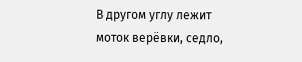В другом углу лежит моток верёвки, седло,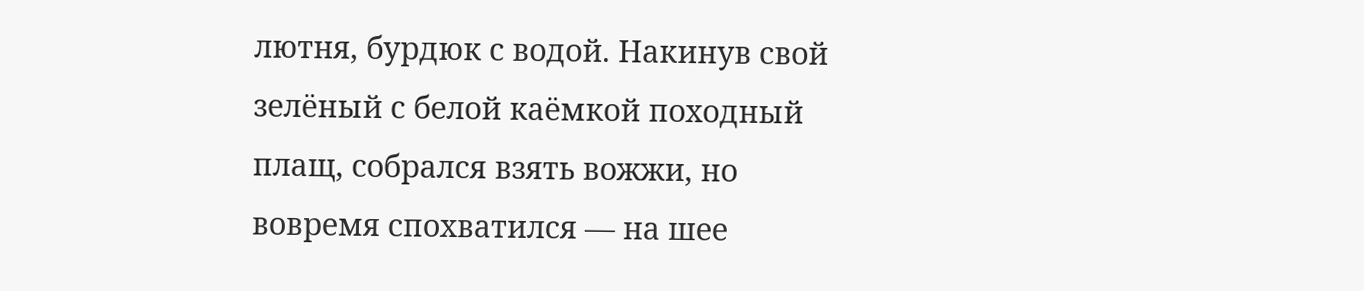лютня, бурдюк с водой. Накинув свой зелёный с белой каёмкой походный плащ, собрался взять вожжи, но вовремя спохватился — на шее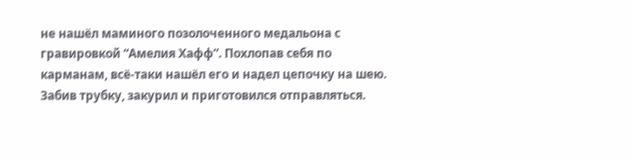не нашёл маминого позолоченного медальона с гравировкой “Амелия Хафф”. Похлопав себя по карманам, всё-таки нашёл его и надел цепочку на шею. Забив трубку, закурил и приготовился отправляться.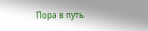Пора в путь.